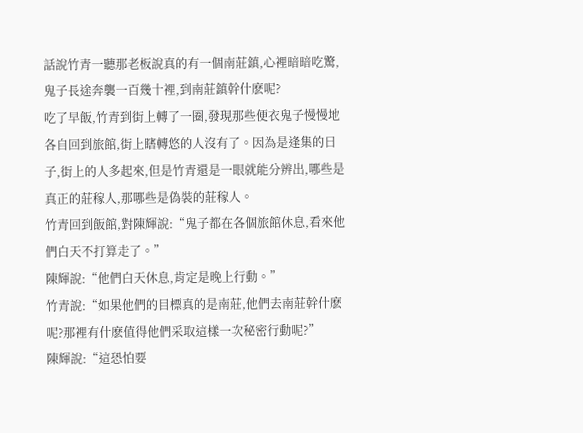話說竹青一聽那老板說真的有一個南莊鎮,心裡暗暗吃驚,鬼子長途奔襲一百幾十裡,到南莊鎮幹什麽呢?
吃了早飯,竹青到街上轉了一圈,發現那些便衣鬼子慢慢地各自回到旅館,街上瞎轉悠的人沒有了。因為是逢集的日子,街上的人多起來,但是竹青還是一眼就能分辨出,哪些是真正的莊稼人,那哪些是偽裝的莊稼人。
竹青回到飯館,對陳輝說:“鬼子都在各個旅館休息,看來他們白天不打算走了。”
陳輝說:“他們白天休息,肯定是晚上行動。”
竹青說:“如果他們的目標真的是南莊,他們去南莊幹什麽呢?那裡有什麽值得他們采取這樣一次秘密行動呢?”
陳輝說:“這恐怕要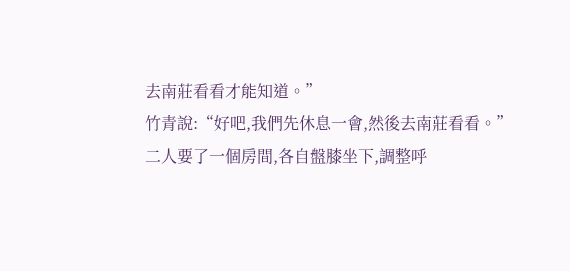去南莊看看才能知道。”
竹青說:“好吧,我們先休息一會,然後去南莊看看。”
二人要了一個房間,各自盤膝坐下,調整呼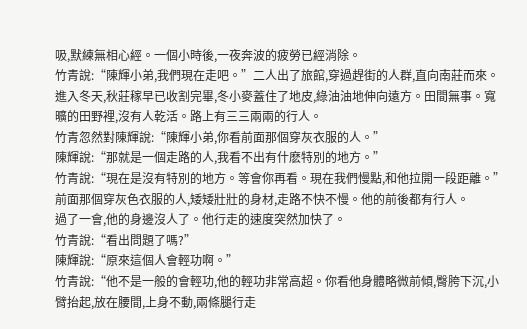吸,默練無相心經。一個小時後,一夜奔波的疲勞已經消除。
竹青說:“陳輝小弟,我們現在走吧。”二人出了旅館,穿過趕街的人群,直向南莊而來。
進入冬天,秋莊稼早已收割完畢,冬小麥蓋住了地皮,綠油油地伸向遠方。田間無事。寬曠的田野裡,沒有人乾活。路上有三三兩兩的行人。
竹青忽然對陳輝說:“陳輝小弟,你看前面那個穿灰衣服的人。”
陳輝說:“那就是一個走路的人,我看不出有什麽特別的地方。”
竹青說:“現在是沒有特別的地方。等會你再看。現在我們慢點,和他拉開一段距離。”
前面那個穿灰色衣服的人,矮矮壯壯的身材,走路不快不慢。他的前後都有行人。
過了一會,他的身邊沒人了。他行走的速度突然加快了。
竹青說:“看出問題了嗎?”
陳輝說:“原來這個人會輕功啊。”
竹青說:“他不是一般的會輕功,他的輕功非常高超。你看他身體略微前傾,臀胯下沉,小臂抬起,放在腰間,上身不動,兩條腿行走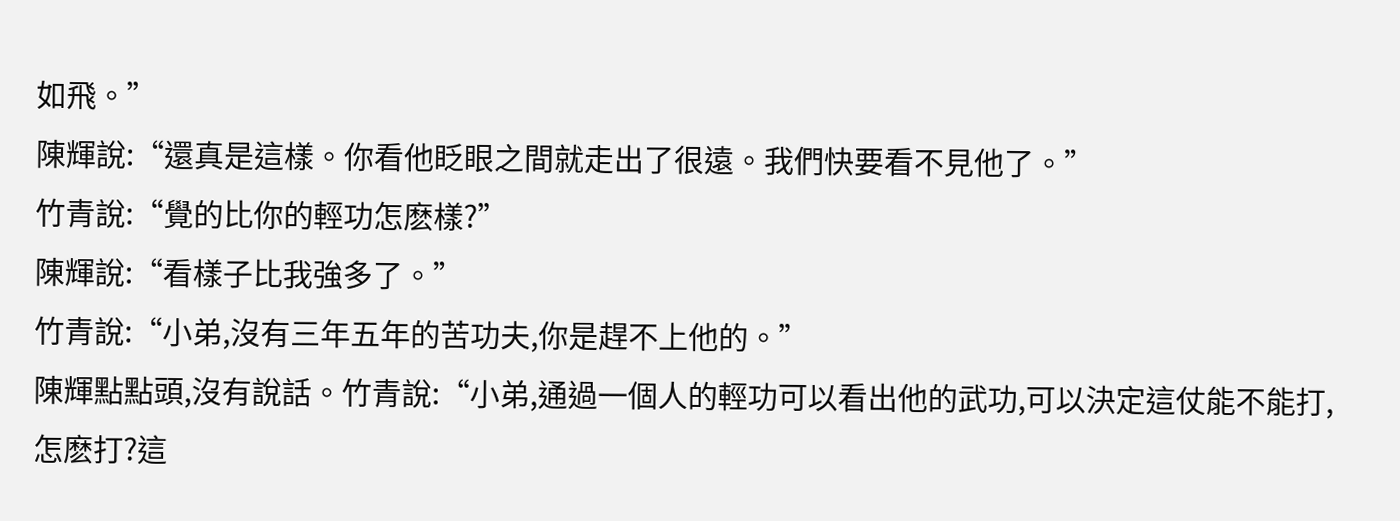如飛。”
陳輝說:“還真是這樣。你看他眨眼之間就走出了很遠。我們快要看不見他了。”
竹青說:“覺的比你的輕功怎麽樣?”
陳輝說:“看樣子比我強多了。”
竹青說:“小弟,沒有三年五年的苦功夫,你是趕不上他的。”
陳輝點點頭,沒有說話。竹青說:“小弟,通過一個人的輕功可以看出他的武功,可以決定這仗能不能打,怎麽打?這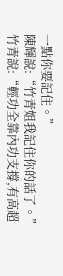一點你要記住。”
陳輝說:“竹青姐我記住你的話了。”
竹青說:“輕功全靠內功支撐,有高超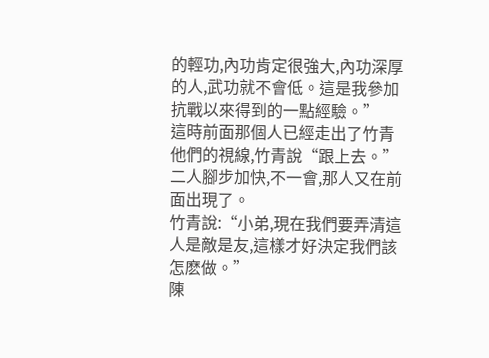的輕功,內功肯定很強大,內功深厚的人,武功就不會低。這是我參加抗戰以來得到的一點經驗。”
這時前面那個人已經走出了竹青他們的視線,竹青說“跟上去。”二人腳步加快,不一會,那人又在前面出現了。
竹青說:“小弟,現在我們要弄清這人是敵是友,這樣才好決定我們該怎麽做。”
陳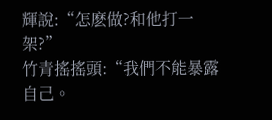輝說:“怎麽做?和他打一架?”
竹青搖搖頭:“我們不能暴露自己。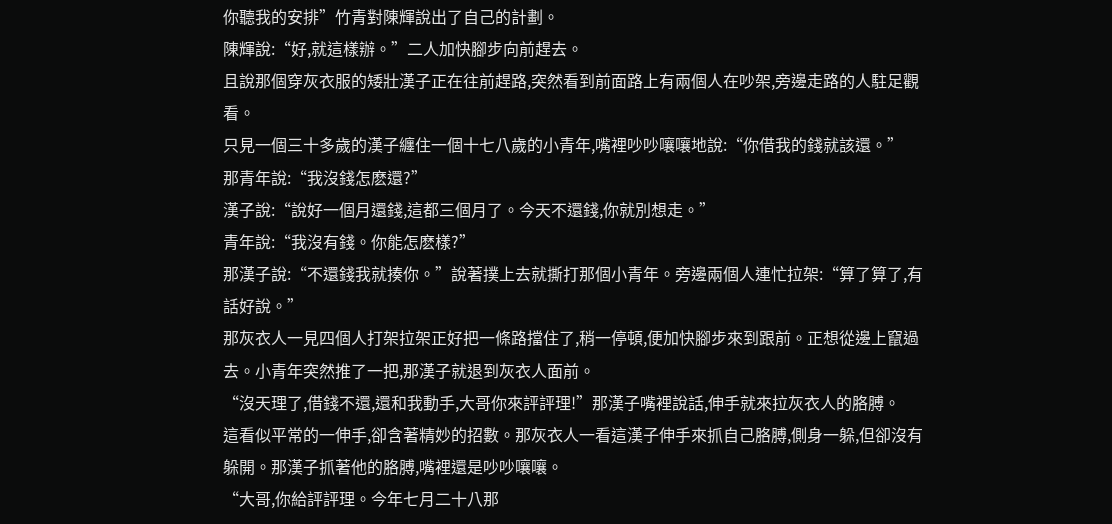你聽我的安排”竹青對陳輝說出了自己的計劃。
陳輝說:“好,就這樣辦。”二人加快腳步向前趕去。
且說那個穿灰衣服的矮壯漢子正在往前趕路,突然看到前面路上有兩個人在吵架,旁邊走路的人駐足觀看。
只見一個三十多歲的漢子纏住一個十七八歲的小青年,嘴裡吵吵嚷嚷地說:“你借我的錢就該還。”
那青年說:“我沒錢怎麽還?”
漢子說:“說好一個月還錢,這都三個月了。今天不還錢,你就別想走。”
青年說:“我沒有錢。你能怎麽樣?”
那漢子說:“不還錢我就揍你。”說著撲上去就撕打那個小青年。旁邊兩個人連忙拉架:“算了算了,有話好說。”
那灰衣人一見四個人打架拉架正好把一條路擋住了,稍一停頓,便加快腳步來到跟前。正想從邊上竄過去。小青年突然推了一把,那漢子就退到灰衣人面前。
“沒天理了,借錢不還,還和我動手,大哥你來評評理!”那漢子嘴裡說話,伸手就來拉灰衣人的胳膊。
這看似平常的一伸手,卻含著精妙的招數。那灰衣人一看這漢子伸手來抓自己胳膊,側身一躲,但卻沒有躲開。那漢子抓著他的胳膊,嘴裡還是吵吵嚷嚷。
“大哥,你給評評理。今年七月二十八那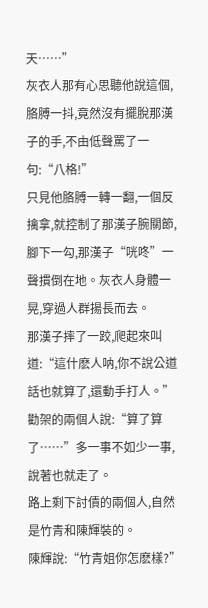天……”
灰衣人那有心思聽他說這個,胳膊一抖,竟然沒有擺脫那漢子的手,不由低聲罵了一句:“八格!”
只見他胳膊一轉一翻,一個反擒拿,就控制了那漢子腕關節,腳下一勾,那漢子“咣咚”一聲摜倒在地。灰衣人身體一晃,穿過人群揚長而去。
那漢子摔了一跤,爬起來叫道:“這什麽人呐,你不說公道話也就算了,還動手打人。”
勸架的兩個人說:“算了算了……”多一事不如少一事,說著也就走了。
路上剩下討債的兩個人,自然是竹青和陳輝裝的。
陳輝說:“竹青姐你怎麽樣?”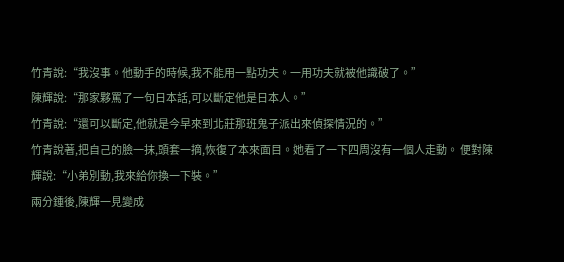竹青說:“我沒事。他動手的時候,我不能用一點功夫。一用功夫就被他識破了。”
陳輝說:“那家夥罵了一句日本話,可以斷定他是日本人。”
竹青說:“還可以斷定,他就是今早來到北莊那班鬼子派出來偵探情況的。”
竹青說著,把自己的臉一抹,頭套一摘,恢復了本來面目。她看了一下四周沒有一個人走動。 便對陳輝說:“小弟別動,我來給你換一下裝。”
兩分鍾後,陳輝一見變成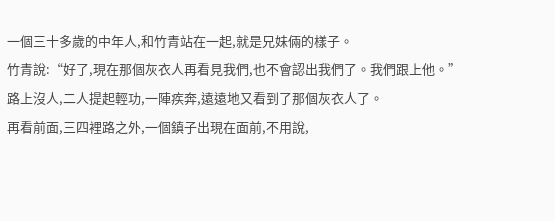一個三十多歲的中年人,和竹青站在一起,就是兄妹倆的樣子。
竹青說:“好了,現在那個灰衣人再看見我們,也不會認出我們了。我們跟上他。”
路上沒人,二人提起輕功,一陣疾奔,遠遠地又看到了那個灰衣人了。
再看前面,三四裡路之外,一個鎮子出現在面前,不用說,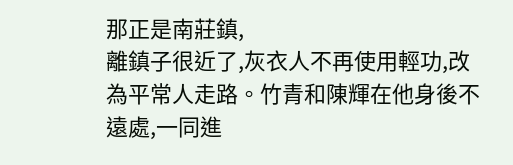那正是南莊鎮,
離鎮子很近了,灰衣人不再使用輕功,改為平常人走路。竹青和陳輝在他身後不遠處,一同進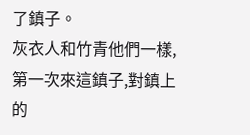了鎮子。
灰衣人和竹青他們一樣,第一次來這鎮子,對鎮上的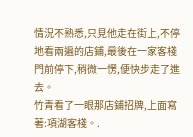情況不熟悉,只見他走在街上,不停地看兩遍的店鋪,最後在一家客棧門前停下,稍微一愣,便快步走了進去。
竹青看了一眼那店鋪招牌,上面寫著:項湖客棧。.